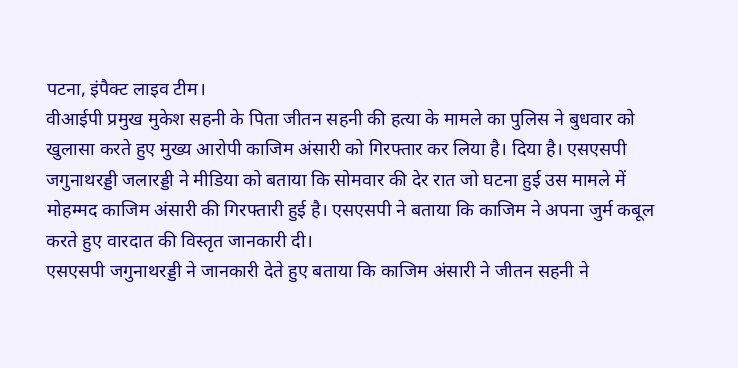पटना, इंपैक्ट लाइव टीम।
वीआईपी प्रमुख मुकेश सहनी के पिता जीतन सहनी की हत्या के मामले का पुलिस ने बुधवार को खुलासा करते हुए मुख्य आरोपी काजिम अंसारी को गिरफ्तार कर लिया है। दिया है। एसएसपी जगुनाथरड्डी जलारड्डी ने मीडिया को बताया कि सोमवार की देर रात जो घटना हुई उस मामले में मोहम्मद काजिम अंसारी की गिरफ्तारी हुई है। एसएसपी ने बताया कि काजिम ने अपना जुर्म कबूल करते हुए वारदात की विस्तृत जानकारी दी।
एसएसपी जगुनाथरड्डी ने जानकारी देते हुए बताया कि काजिम अंसारी ने जीतन सहनी ने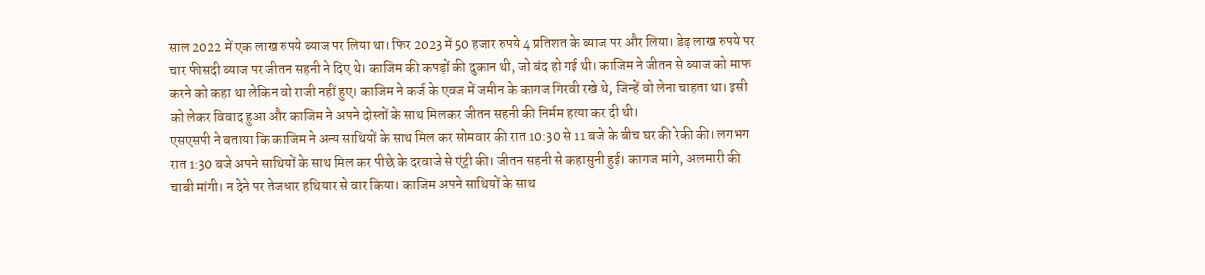साल 2022 में एक लाख रुपये ब्याज पर लिया था। फिर 2023 में 50 हजार रुपये 4 प्रतिशत के ब्याज पर और लिया। डेढ़ लाख रुपये पर चार फीसदी ब्याज पर जीतन सहनी ने दिए थे। काजिम की कपड़ों की दुकान थी, जो बंद हो गई थी। काजिम ने जीतन से ब्याज को माफ करने को कहा था लेकिन वो राजी नहीं हुए। काजिम ने कर्ज के एवज में जमीन के कागज गिरवी रखे थे, जिन्हें वो लेना चाहता था। इसी को लेकर विवाद हुआ और काजिम ने अपने दोस्तों के साथ मिलकर जीतन सहनी की निर्मम हत्या कर दी थी।
एसएसपी ने बताया कि काजिम ने अन्य साथियों के साथ मिल कर सोमवार की रात 10:30 से 11 बजे के बीच घर की रेकी की। लगभग रात 1:30 बजे अपने साथियों के साथ मिल कर पीछे के दरवाजे से एंट्री की। जीतन सहनी से कहासुनी हुई। कागज मांगे, अलमारी की चाबी मांगी। न देने पर तेजधार हथियार से वार किया। काजिम अपने साथियों के साथ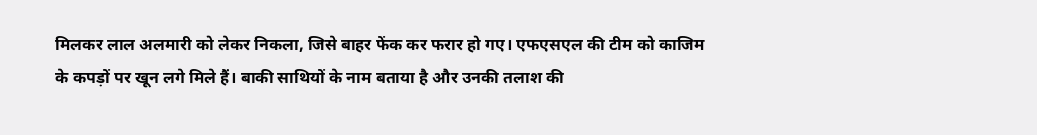मिलकर लाल अलमारी को लेकर निकला, जिसे बाहर फेंक कर फरार हो गए। एफएसएल की टीम को काजिम के कपड़ों पर खून लगे मिले हैं। बाकी साथियों के नाम बताया है और उनकी तलाश की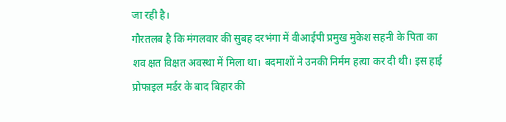जा रही है।
गौरतलब है कि मंगलवार की सुबह दरभंगा में वीआईपी प्रमुख मुकेश सहनी के पिता का शव क्षत विक्षत अवस्था में मिला था। बदमाशों ने उनकी निर्मम हत्या कर दी थी। इस हाई प्रोफाइल मर्डर के बाद बिहार की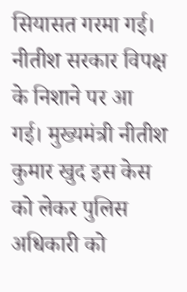सियासत गरमा गई। नीतीश सरकार विपक्ष के निशाने पर आ गई। मुख्यमंत्री नीतीश कुमार खुद इस केस को लेकर पुलिस अधिकारी को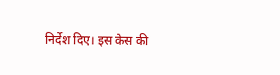निर्देश दिए। इस केस की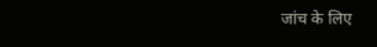जांच के लिए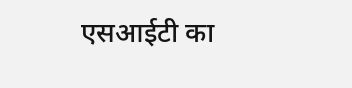एसआईटी का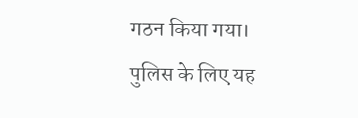गठन किया गया। पुलिस के लिए यह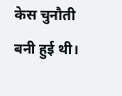केस चुनौती बनी हुई थी।